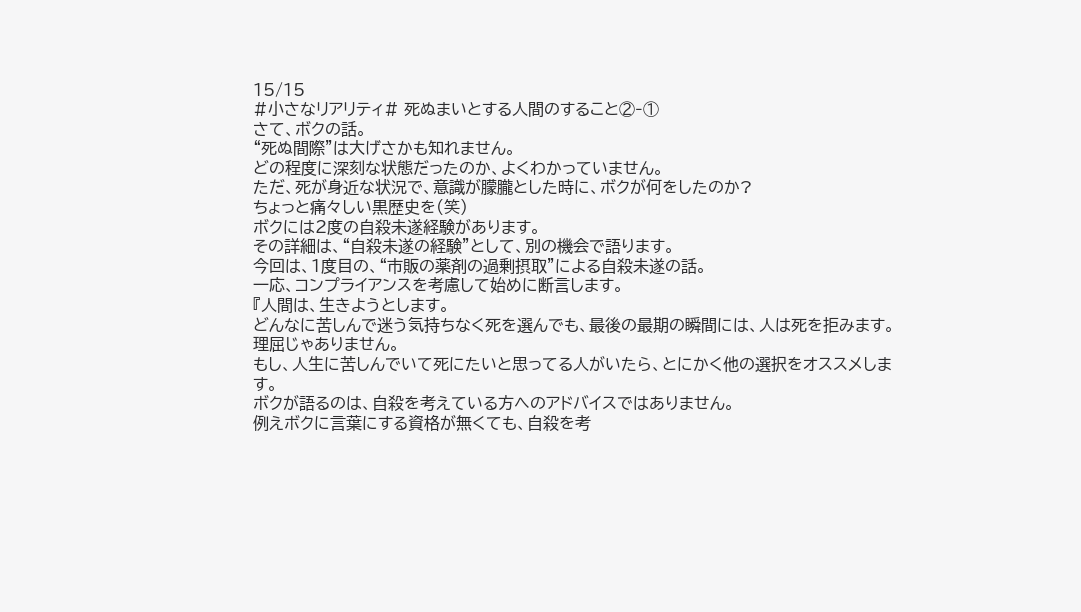15/15
#小さなリアリティ# 死ぬまいとする人間のすること②‐①
さて、ボクの話。
“死ぬ間際”は大げさかも知れません。
どの程度に深刻な状態だったのか、よくわかっていません。
ただ、死が身近な状況で、意識が朦朧とした時に、ボクが何をしたのか?
ちょっと痛々しい黒歴史を(笑)
ボクには2度の自殺未遂経験があります。
その詳細は、“自殺未遂の経験”として、別の機会で語ります。
今回は、1度目の、“市販の薬剤の過剰摂取”による自殺未遂の話。
一応、コンプライアンスを考慮して始めに断言します。
『人間は、生きようとします。
どんなに苦しんで迷う気持ちなく死を選んでも、最後の最期の瞬間には、人は死を拒みます。
理屈じゃありません。
もし、人生に苦しんでいて死にたいと思ってる人がいたら、とにかく他の選択をオススメします。
ボクが語るのは、自殺を考えている方へのアドバイスではありません。
例えボクに言葉にする資格が無くても、自殺を考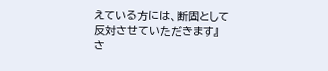えている方には、断固として反対させていただきます』
さ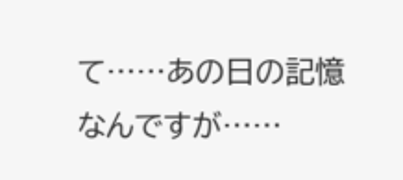て……あの日の記憶なんですが……